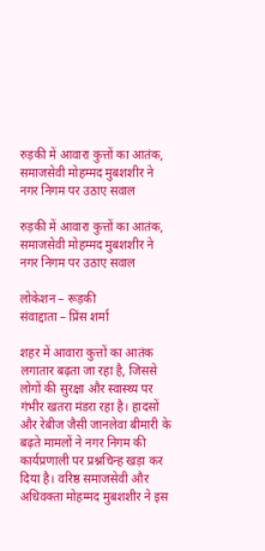रुड़की में आवारा कुत्तों का आतंक, समाजसेवी मोहम्मद मुबशशीर ने नगर निगम पर उठाए सवाल

रुड़की में आवारा कुत्तों का आतंक, समाजसेवी मोहम्मद मुबशशीर ने नगर निगम पर उठाए सवाल

लोकेशन – रूड़की
संवाद्दाता – प्रिंस शर्मा

शहर में आवारा कुत्तों का आतंक लगातार बढ़ता जा रहा है, जिससे लोगों की सुरक्षा और स्वास्थ्य पर गंभीर खतरा मंडरा रहा है। हादसों और रेबीज जैसी जानलेवा बीमारी के बढ़ते मामलों ने नगर निगम की कार्यप्रणाली पर प्रश्नचिन्ह खड़ा कर दिया है। वरिष्ठ समाजसेवी और अधिवक्ता मोहम्मद मुबशशीर ने इस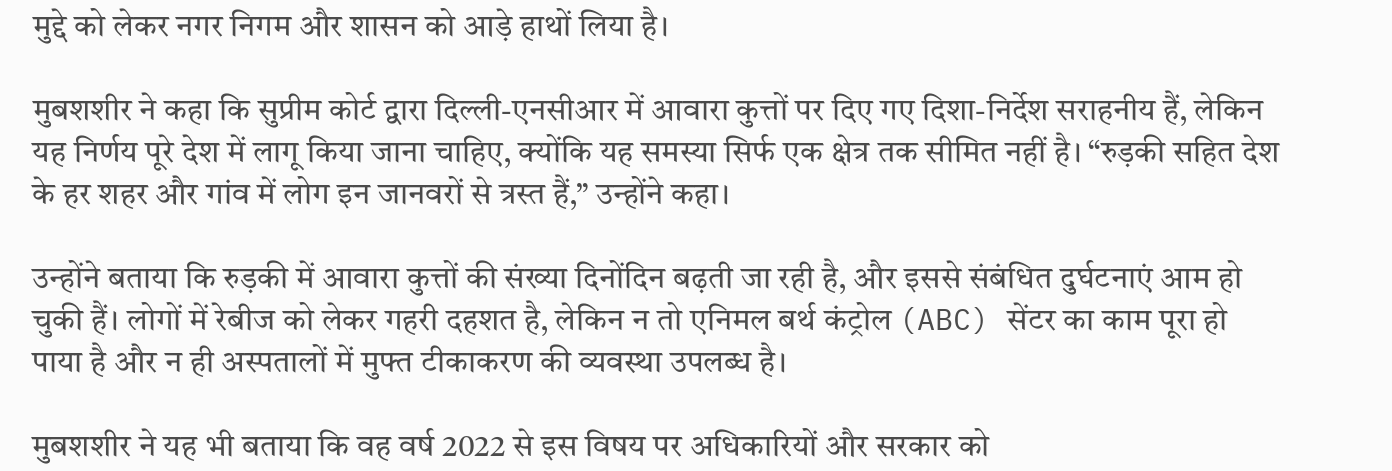मुद्दे को लेकर नगर निगम और शासन को आड़े हाथों लिया है।

मुबशशीर ने कहा कि सुप्रीम कोर्ट द्वारा दिल्ली-एनसीआर में आवारा कुत्तों पर दिए गए दिशा-निर्देश सराहनीय हैं, लेकिन यह निर्णय पूरे देश में लागू किया जाना चाहिए, क्योंकि यह समस्या सिर्फ एक क्षेत्र तक सीमित नहीं है। “रुड़की सहित देश के हर शहर और गांव में लोग इन जानवरों से त्रस्त हैं,” उन्होंने कहा।

उन्होंने बताया कि रुड़की में आवारा कुत्तों की संख्या दिनोंदिन बढ़ती जा रही है, और इससे संबंधित दुर्घटनाएं आम हो चुकी हैं। लोगों में रेबीज को लेकर गहरी दहशत है, लेकिन न तो एनिमल बर्थ कंट्रोल (ABC) सेंटर का काम पूरा हो पाया है और न ही अस्पतालों में मुफ्त टीकाकरण की व्यवस्था उपलब्ध है।

मुबशशीर ने यह भी बताया कि वह वर्ष 2022 से इस विषय पर अधिकारियों और सरकार को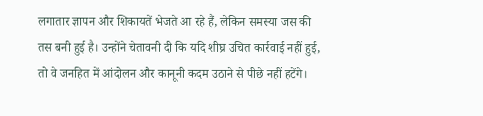लगातार ज्ञापन और शिकायतें भेजते आ रहे हैं, लेकिन समस्या जस की तस बनी हुई है। उन्होंने चेतावनी दी कि यदि शीघ्र उचित कार्रवाई नहीं हुई, तो वे जनहित में आंदोलन और कानूनी कदम उठाने से पीछे नहीं हटेंगे।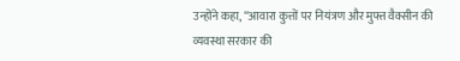उन्होंने कहा, “आवारा कुत्तों पर नियंत्रण और मुफ्त वैक्सीन की व्यवस्था सरकार की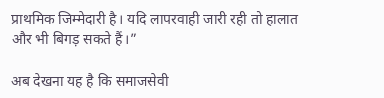प्राथमिक जिम्मेदारी है। यदि लापरवाही जारी रही तो हालात और भी बिगड़ सकते हैं।”

अब देखना यह है कि समाजसेवी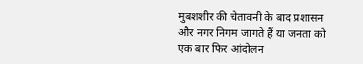मुबशशीर की चेतावनी के बाद प्रशासन और नगर निगम जागते हैं या जनता को एक बार फिर आंदोलन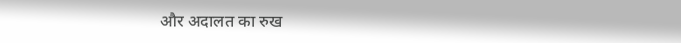और अदालत का रुख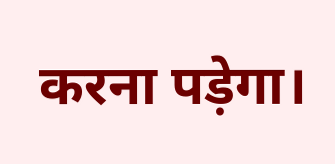करना पड़ेगा।